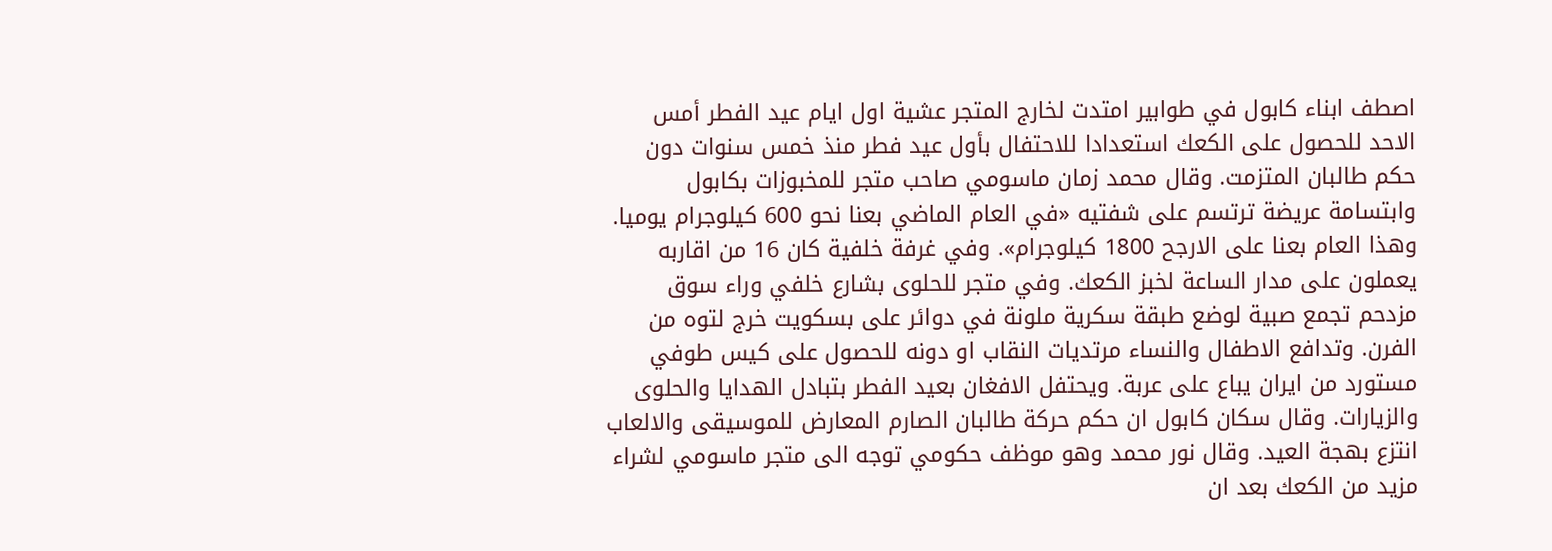اصطف ابناء كابول في طوابير امتدت لخارج المتجر عشية اول ايام عيد الفطر أمس الاحد للحصول على الكعك استعدادا للاحتفال بأول عيد فطر منذ خمس سنوات دون حكم طالبان المتزمت. وقال محمد زمان ماسومي صاحب متجر للمخبوزات بكابول وابتسامة عريضة ترتسم على شفتيه «في العام الماضي بعنا نحو 600 كيلوجرام يوميا. وهذا العام بعنا على الارجح 1800 كيلوجرام». وفي غرفة خلفية كان 16 من اقاربه يعملون على مدار الساعة لخبز الكعك. وفي متجر للحلوى بشارع خلفي وراء سوق مزدحم تجمع صبية لوضع طبقة سكرية ملونة في دوائر على بسكويت خرج لتوه من الفرن. وتدافع الاطفال والنساء مرتديات النقاب او دونه للحصول على كيس طوفي مستورد من ايران يباع على عربة. ويحتفل الافغان بعيد الفطر بتبادل الهدايا والحلوى والزيارات. وقال سكان كابول ان حكم حركة طالبان الصارم المعارض للموسيقى والالعاب انتزع بهجة العيد. وقال نور محمد وهو موظف حكومي توجه الى متجر ماسومي لشراء مزيد من الكعك بعد ان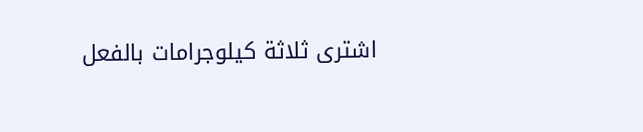اشترى ثلاثة كيلوجرامات بالفعل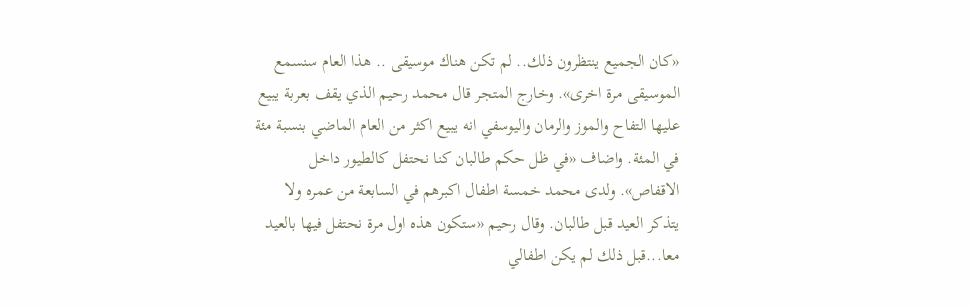«كان الجميع ينتظرون ذلك.. لم تكن هناك موسيقى .. هذا العام سنسمع الموسيقى مرة اخرى». وخارج المتجر قال محمد رحيم الذي يقف بعربة يبيع عليها التفاح والموز والرمان واليوسفي انه يبيع اكثر من العام الماضي بنسبة مئة في المئة. واضاف «في ظل حكم طالبان كنا نحتفل كالطيور داخل الاقفاص». ولدى محمد خمسة اطفال اكبرهم في السابعة من عمره ولا يتذكر العيد قبل طالبان. وقال رحيم «ستكون هذه اول مرة نحتفل فيها بالعيد معا...قبل ذلك لم يكن اطفالي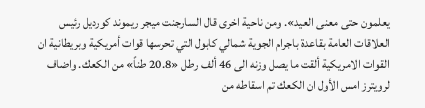يعلمون حتى معنى العيد». ومن ناحية اخرى قال السارجنت ميجر ريموند كورديل رئيس العلاقات العامة بقاعدة باجرام الجوية شمالي كابول التي تحرسها قوات أمريكية وبريطانية ان القوات الامريكية ألقت ما يصل وزنه الى 46 ألف رطل «20.8 طناً» من الكعك. واضاف لرويترز امس الأول ان الكعك تم اسقاطه من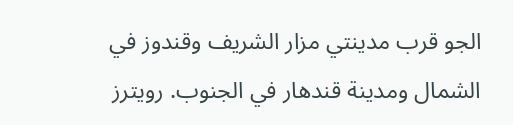الجو قرب مدينتي مزار الشريف وقندوز في الشمال ومدينة قندهار في الجنوب. رويترز